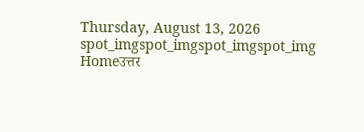Thursday, August 13, 2026
spot_imgspot_imgspot_imgspot_img
Homeउत्तर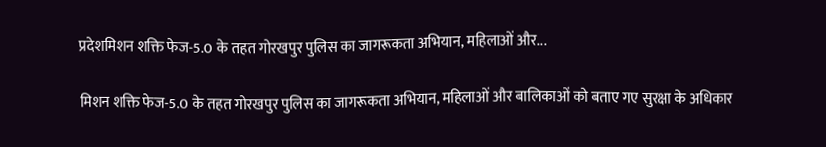प्रदेशमिशन शक्ति फेज-5.0 के तहत गोरखपुर पुलिस का जागरूकता अभियान, महिलाओं और...

मिशन शक्ति फेज-5.0 के तहत गोरखपुर पुलिस का जागरूकता अभियान, महिलाओं और बालिकाओं को बताए गए सुरक्षा के अधिकार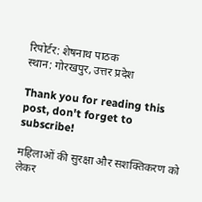रिपोर्टर: शेषनाथ पाठक
स्थान: गोरखपुर, उत्तर प्रदेश

Thank you for reading this post, don't forget to subscribe!

महिलाओं की सुरक्षा और सशक्तिकरण को लेकर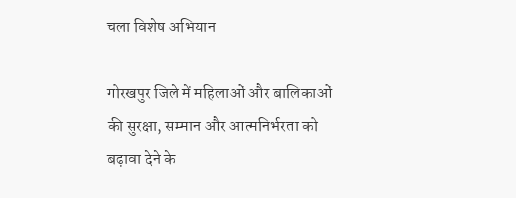चला विशेष अभियान

गोरखपुर जिले में महिलाओं और बालिकाओं की सुरक्षा, सम्मान और आत्मनिर्भरता को बढ़ावा देने के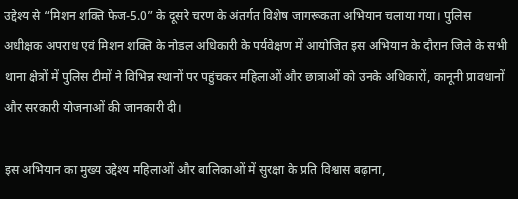उद्देश्य से “मिशन शक्ति फेज-5.0” के दूसरे चरण के अंतर्गत विशेष जागरूकता अभियान चलाया गया। पुलिस अधीक्षक अपराध एवं मिशन शक्ति के नोडल अधिकारी के पर्यवेक्षण में आयोजित इस अभियान के दौरान जिले के सभी थाना क्षेत्रों में पुलिस टीमों ने विभिन्न स्थानों पर पहुंचकर महिलाओं और छात्राओं को उनके अधिकारों, कानूनी प्रावधानों और सरकारी योजनाओं की जानकारी दी।

इस अभियान का मुख्य उद्देश्य महिलाओं और बालिकाओं में सुरक्षा के प्रति विश्वास बढ़ाना,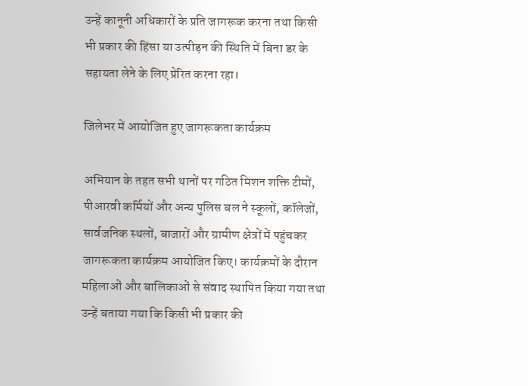उन्हें कानूनी अधिकारों के प्रति जागरूक करना तथा किसी भी प्रकार की हिंसा या उत्पीड़न की स्थिति में बिना डर के सहायता लेने के लिए प्रेरित करना रहा।

जिलेभर में आयोजित हुए जागरूकता कार्यक्रम

अभियान के तहत सभी थानों पर गठित मिशन शक्ति टीमों, पीआरवी कर्मियों और अन्य पुलिस बल ने स्कूलों, कॉलेजों, सार्वजनिक स्थलों, बाजारों और ग्रामीण क्षेत्रों में पहुंचकर जागरूकता कार्यक्रम आयोजित किए। कार्यक्रमों के दौरान महिलाओं और बालिकाओं से संवाद स्थापित किया गया तथा उन्हें बताया गया कि किसी भी प्रकार की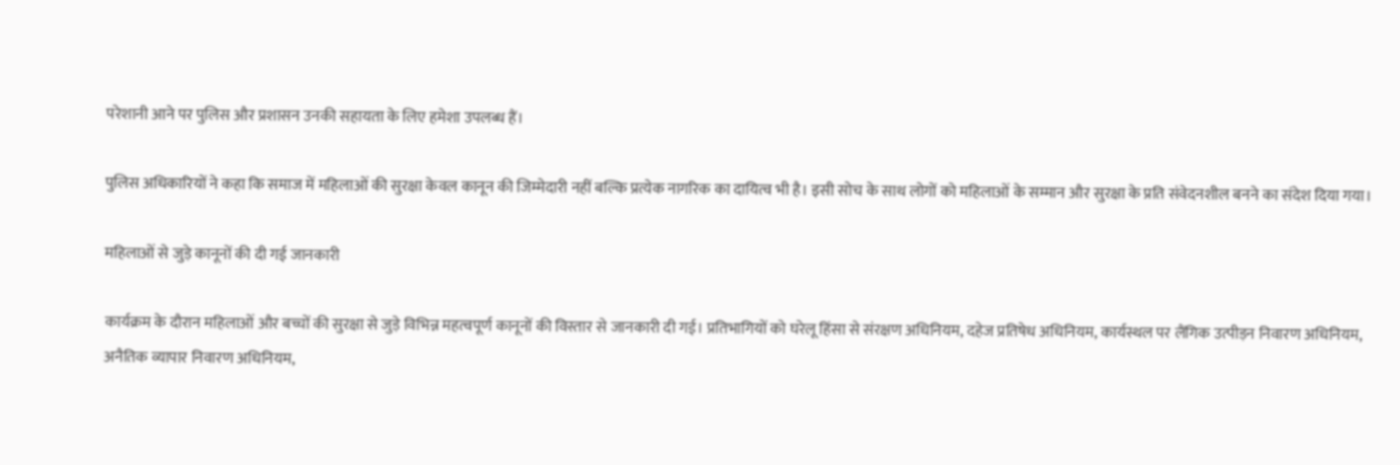परेशानी आने पर पुलिस और प्रशासन उनकी सहायता के लिए हमेशा उपलब्ध हैं।

पुलिस अधिकारियों ने कहा कि समाज में महिलाओं की सुरक्षा केवल कानून की जिम्मेदारी नहीं बल्कि प्रत्येक नागरिक का दायित्व भी है। इसी सोच के साथ लोगों को महिलाओं के सम्मान और सुरक्षा के प्रति संवेदनशील बनने का संदेश दिया गया।

महिलाओं से जुड़े कानूनों की दी गई जानकारी

कार्यक्रम के दौरान महिलाओं और बच्चों की सुरक्षा से जुड़े विभिन्न महत्वपूर्ण कानूनों की विस्तार से जानकारी दी गई। प्रतिभागियों को घरेलू हिंसा से संरक्षण अधिनियम, दहेज प्रतिषेध अधिनियम, कार्यस्थल पर लैंगिक उत्पीड़न निवारण अधिनियम, अनैतिक व्यापार निवारण अधिनियम,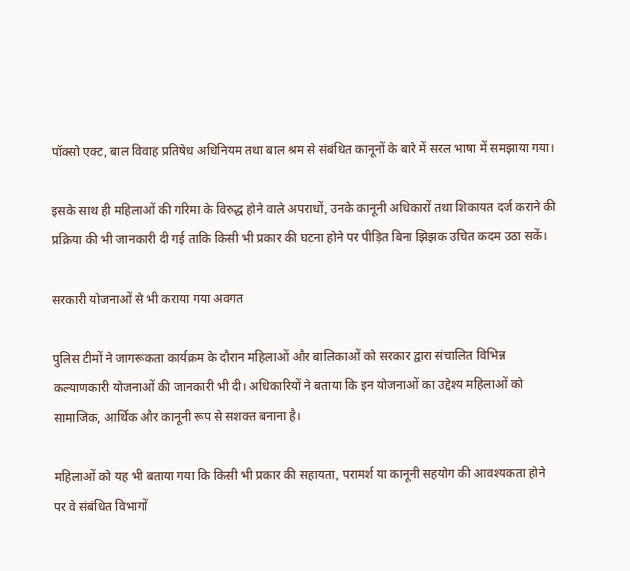पॉक्सो एक्ट, बाल विवाह प्रतिषेध अधिनियम तथा बाल श्रम से संबंधित कानूनों के बारे में सरल भाषा में समझाया गया।

इसके साथ ही महिलाओं की गरिमा के विरुद्ध होने वाले अपराधों, उनके कानूनी अधिकारों तथा शिकायत दर्ज कराने की प्रक्रिया की भी जानकारी दी गई ताकि किसी भी प्रकार की घटना होने पर पीड़ित बिना झिझक उचित कदम उठा सकें।

सरकारी योजनाओं से भी कराया गया अवगत

पुलिस टीमों ने जागरूकता कार्यक्रम के दौरान महिलाओं और बालिकाओं को सरकार द्वारा संचालित विभिन्न कल्याणकारी योजनाओं की जानकारी भी दी। अधिकारियों ने बताया कि इन योजनाओं का उद्देश्य महिलाओं को सामाजिक, आर्थिक और कानूनी रूप से सशक्त बनाना है।

महिलाओं को यह भी बताया गया कि किसी भी प्रकार की सहायता, परामर्श या कानूनी सहयोग की आवश्यकता होने पर वे संबंधित विभागों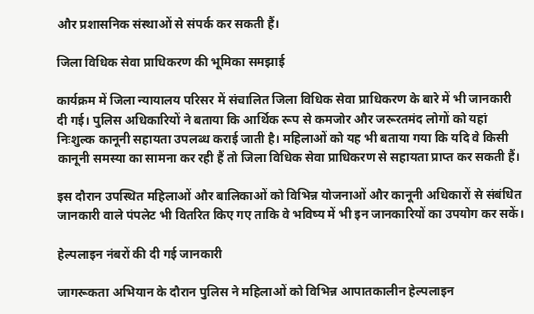और प्रशासनिक संस्थाओं से संपर्क कर सकती हैं।

जिला विधिक सेवा प्राधिकरण की भूमिका समझाई

कार्यक्रम में जिला न्यायालय परिसर में संचालित जिला विधिक सेवा प्राधिकरण के बारे में भी जानकारी दी गई। पुलिस अधिकारियों ने बताया कि आर्थिक रूप से कमजोर और जरूरतमंद लोगों को यहां निःशुल्क कानूनी सहायता उपलब्ध कराई जाती है। महिलाओं को यह भी बताया गया कि यदि वे किसी कानूनी समस्या का सामना कर रही हैं तो जिला विधिक सेवा प्राधिकरण से सहायता प्राप्त कर सकती हैं।

इस दौरान उपस्थित महिलाओं और बालिकाओं को विभिन्न योजनाओं और कानूनी अधिकारों से संबंधित जानकारी वाले पंपलेट भी वितरित किए गए ताकि वे भविष्य में भी इन जानकारियों का उपयोग कर सकें।

हेल्पलाइन नंबरों की दी गई जानकारी

जागरूकता अभियान के दौरान पुलिस ने महिलाओं को विभिन्न आपातकालीन हेल्पलाइन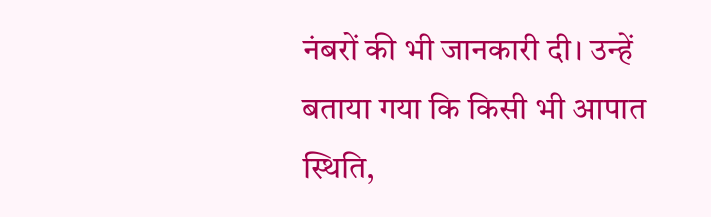नंबरों की भी जानकारी दी। उन्हें बताया गया कि किसी भी आपात स्थिति,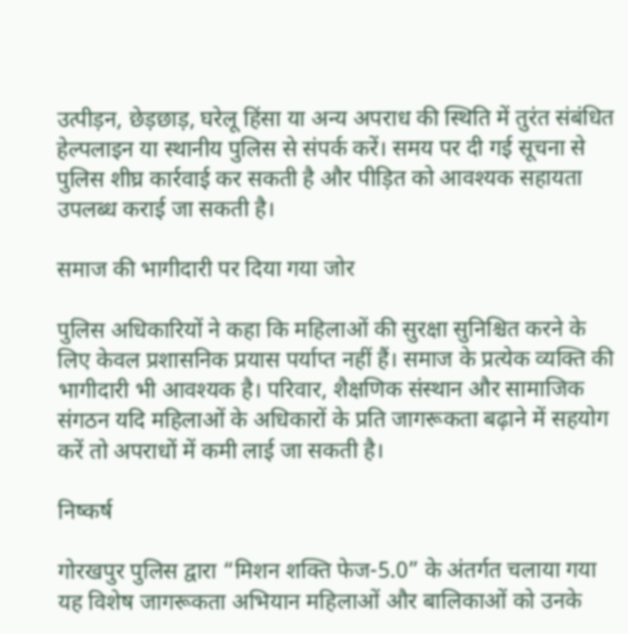उत्पीड़न, छेड़छाड़, घरेलू हिंसा या अन्य अपराध की स्थिति में तुरंत संबंधित हेल्पलाइन या स्थानीय पुलिस से संपर्क करें। समय पर दी गई सूचना से पुलिस शीघ्र कार्रवाई कर सकती है और पीड़ित को आवश्यक सहायता उपलब्ध कराई जा सकती है।

समाज की भागीदारी पर दिया गया जोर

पुलिस अधिकारियों ने कहा कि महिलाओं की सुरक्षा सुनिश्चित करने के लिए केवल प्रशासनिक प्रयास पर्याप्त नहीं हैं। समाज के प्रत्येक व्यक्ति की भागीदारी भी आवश्यक है। परिवार, शैक्षणिक संस्थान और सामाजिक संगठन यदि महिलाओं के अधिकारों के प्रति जागरूकता बढ़ाने में सहयोग करें तो अपराधों में कमी लाई जा सकती है।

निष्कर्ष

गोरखपुर पुलिस द्वारा “मिशन शक्ति फेज-5.0” के अंतर्गत चलाया गया यह विशेष जागरूकता अभियान महिलाओं और बालिकाओं को उनके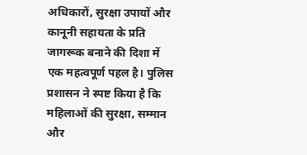अधिकारों, सुरक्षा उपायों और कानूनी सहायता के प्रति जागरूक बनाने की दिशा में एक महत्वपूर्ण पहल है। पुलिस प्रशासन ने स्पष्ट किया है कि महिलाओं की सुरक्षा, सम्मान और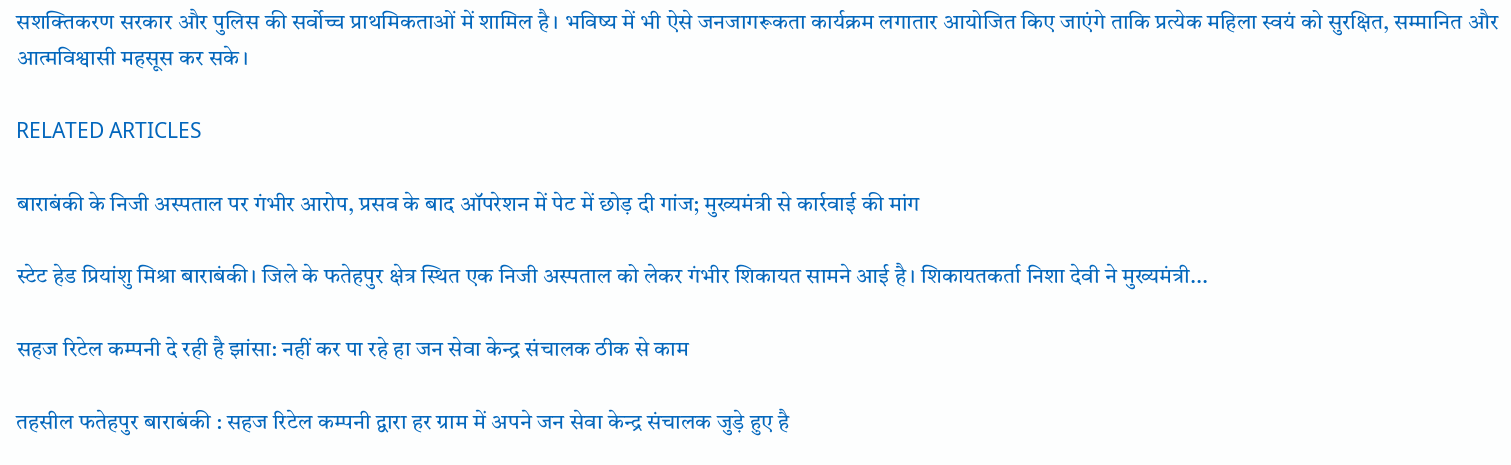सशक्तिकरण सरकार और पुलिस की सर्वोच्च प्राथमिकताओं में शामिल है। भविष्य में भी ऐसे जनजागरूकता कार्यक्रम लगातार आयोजित किए जाएंगे ताकि प्रत्येक महिला स्वयं को सुरक्षित, सम्मानित और आत्मविश्वासी महसूस कर सके।

RELATED ARTICLES

बाराबंकी के निजी अस्पताल पर गंभीर आरोप, प्रसव के बाद ऑपरेशन में पेट में छोड़ दी गांज; मुख्यमंत्री से कार्रवाई की मांग

स्टेट हेड प्रियांशु मिश्रा बाराबंकी। जिले के फतेहपुर क्षेत्र स्थित एक निजी अस्पताल को लेकर गंभीर शिकायत सामने आई है। शिकायतकर्ता निशा देवी ने मुख्यमंत्री...

सहज रिटेल कम्पनी दे रही है झांसा: नहीं कर पा रहे हा जन सेवा केन्द्र संचालक ठीक से काम

तहसील फतेहपुर बाराबंकी : सहज रिटेल कम्पनी द्वारा हर ग्राम में अपने जन सेवा केन्द्र संचालक जुड़े हुए है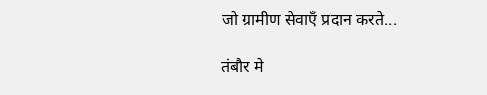जो ग्रामीण सेवाएँ प्रदान करते...

तंबौर मे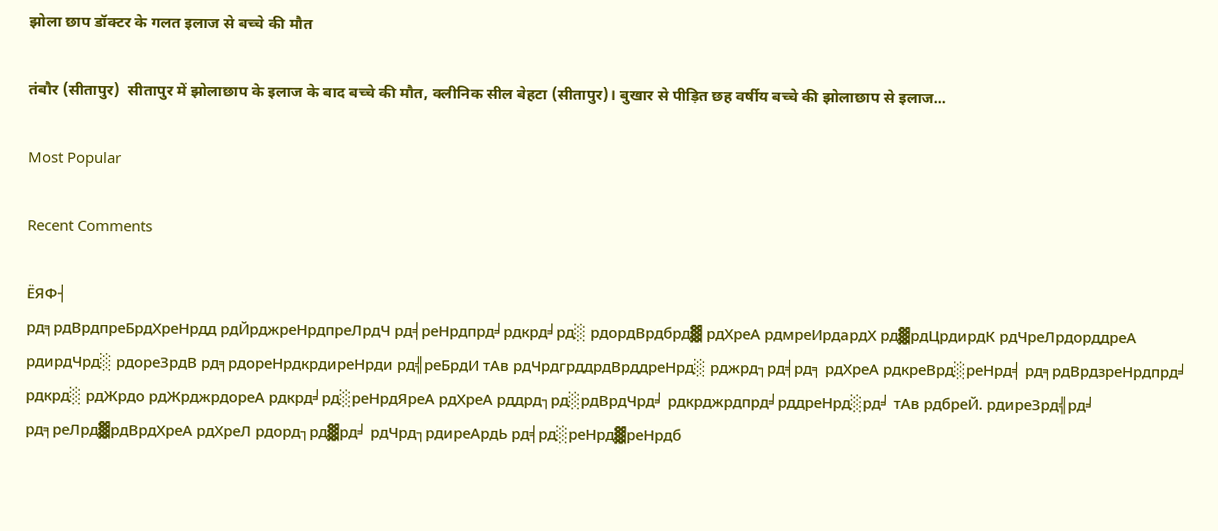झोला छाप डॉक्टर के गलत इलाज से बच्चे की मौत

तंबौर (सीतापुर)  सीतापुर में झोलाछाप के इलाज के बाद बच्चे की मौत, क्लीनिक सील बेहटा (सीतापुर)। बुखार से पीड़ित छह वर्षीय बच्चे की झोलाछाप से इलाज...

Most Popular

Recent Comments

ЁЯФ┤
рд╕рдВрдпреБрдХреНрдд рдЙрджреНрдпреЛрдЧ рд╡реНрдпрд╛рдкрд╛рд░ рдордВрдбрд▓ рдХреА рдмреИрдардХ рд▓рдЦрдирдК рдЧреЛрдорддреА рдирдЧрд░ рдореЗрдВ рд╕рдореНрдкрдиреНрди рд╣реБрдИ тАв рдЧрдгрддрдВрддреНрд░ рджрд┐рд╡рд╕ рдХреА рдкреВрд░реНрд╡ рд╕рдВрдзреНрдпрд╛ рдкрд░ рдЖрдо рдЖрджрдореА рдкрд╛рд░реНрдЯреА рдХреА рддрд┐рд░рдВрдЧрд╛ рдкрджрдпрд╛рддреНрд░рд╛ тАв рдбреЙ. рдиреЗрд╣рд╛ рд╕реЛрд▓рдВрдХреА рдХреЛ рдорд┐рд▓рд╛ рдЧрд┐рдиреАрдЬ рд╡рд░реНрд▓реНрдб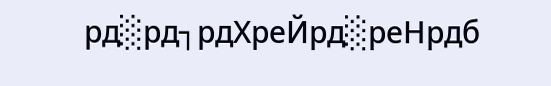рд░рд┐рдХреЙрд░реНрдб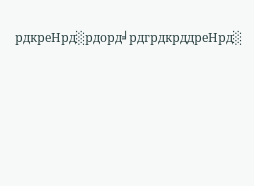рдкреНрд░рдорд╛рдгрдкрддреНрд░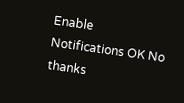Enable Notifications OK No thanks